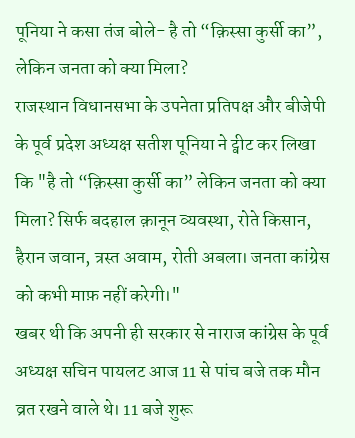पूनिया ने कसा तंज बोले- है तो “क़िस्सा कुर्सी का”, लेकिन जनता को क्या मिला?
राजस्थान विधानसभा के उपनेता प्रतिपक्ष और बीजेपी के पूर्व प्रदेश अध्यक्ष सतीश पूनिया ने ट्वीट कर लिखा कि "है तो “क़िस्सा कुर्सी का” लेकिन जनता को क्या मिला? सिर्फ बदहाल क़ानून व्यवस्था, रोते किसान, हैरान जवान, त्रस्त अवाम, रोती अबला। जनता कांग्रेस को कभी माफ़ नहीं करेगी।"
खबर थी कि अपनी ही सरकार से नाराज कांग्रेस के पूर्व अध्यक्ष सचिन पायलट आज 11 से पांच बजे तक मौन व्रत रखने वाले थे। 11 बजे शुरू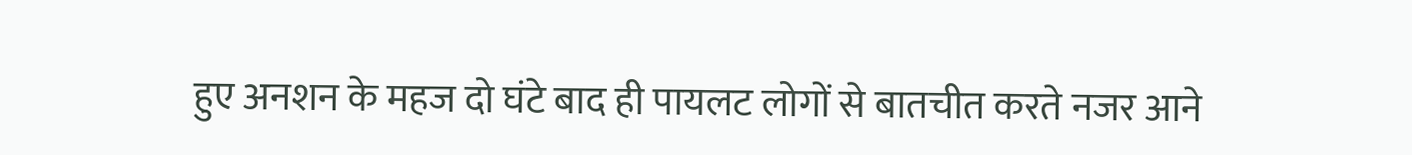हुए अनशन के महज दो घंटे बाद ही पायलट लोगों से बातचीत करते नजर आने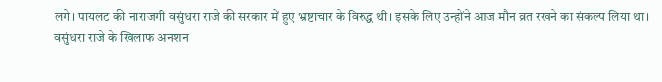लगे। पायलट की नाराजगी वसुंधरा राजे की सरकार में हुए भ्रष्टाचार के विरुद्ध थी। इसके लिए उन्होंने आज मौन व्रत रखने का संकल्प लिया था।
वसुंधरा राजे के खिलाफ अनशन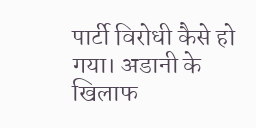पार्टी विरोधी कैसे हो गया। अडानी के खिलाफ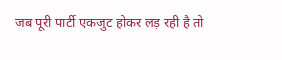जब पूरी पार्टी एकजुट होकर लड़ रही है तो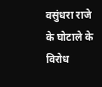वसुंधरा राजे के घोटाले के विरोध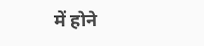में होने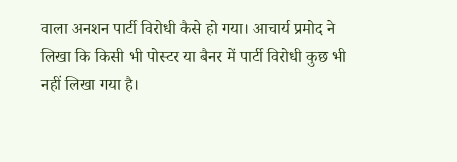वाला अनशन पार्टी विरोधी कैसे हो गया। आचार्य प्रमोद ने लिखा कि किसी भी पोस्टर या बैनर में पार्टी विरोधी कुछ भी नहीं लिखा गया है।